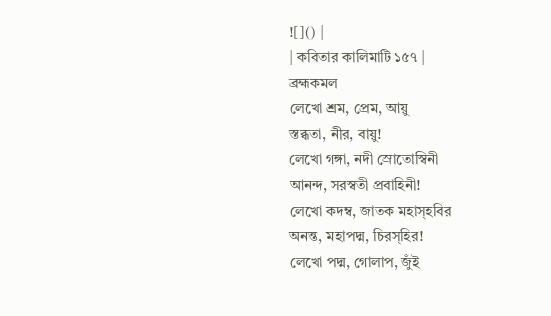![]() |
| কবিতার কালিমাটি ১৫৭ |
ব্রহ্মকমল
লেখো শ্রম, প্রেম, আয়ু
স্তব্ধতা, নীর, বায়ু!
লেখো গঙ্গা, নদী স্রোতোস্বিনী
আনন্দ, সরস্বতী প্রবাহিনী!
লেখো কদম্ব, জাতক মহাস্হবির
অনন্ত, মহাপদ্ম, চিরস্হির!
লেখো পদ্ম, গোলাপ, জুঁই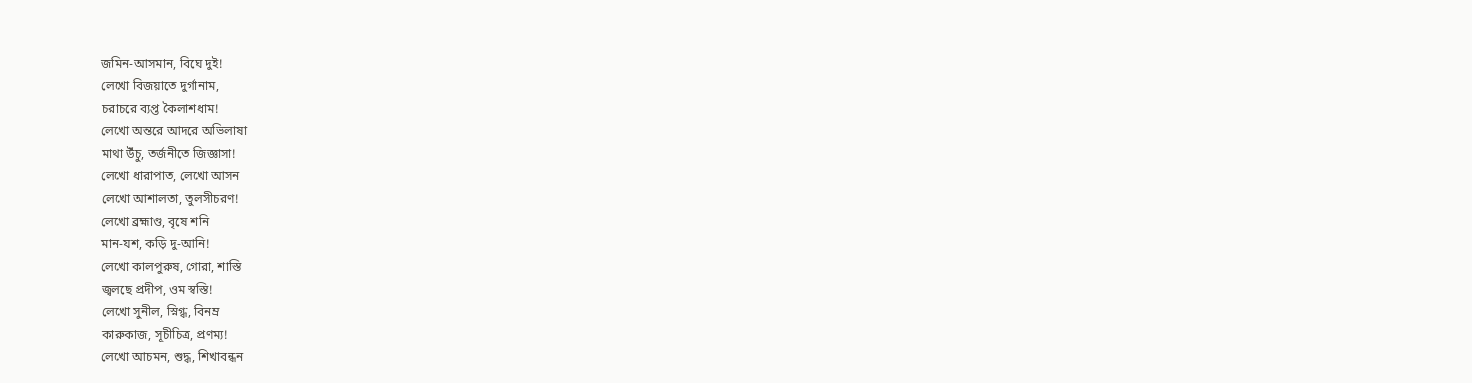জমিন-আসমান, বিঘে দুই!
লেখো বিজয়াতে দুর্গানাম,
চরাচরে ব্যপ্ত কৈলাশধাম!
লেখো অন্তরে আদরে অভিলাষা
মাথা উঁচু, তর্জনীতে জিজ্ঞাসা!
লেখো ধারাপাত, লেখো আসন
লেখো আশালতা, তুলসীচরণ!
লেখো ব্রহ্মাণ্ড, বৃষে শনি
মান-যশ, কড়ি দু-আনি!
লেখো কালপুরুষ, গোরা, শাস্তি
জ্বলছে প্রদীপ, ওম স্বস্তি!
লেখো সুনীল, স্নিগ্ধ, বিনম্র
কারুকাজ, সূচীচিত্র, প্রণম্য!
লেখো আচমন, শুদ্ধ, শিখাবন্ধন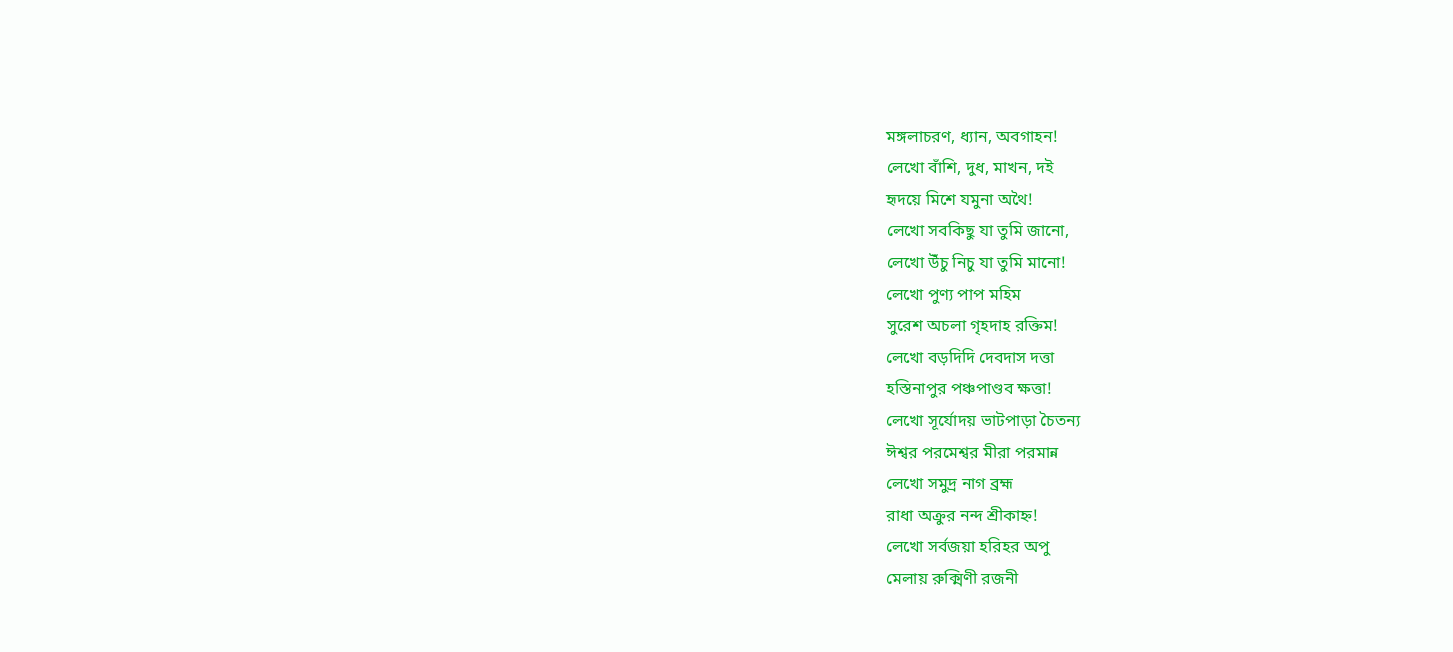মঙ্গলাচরণ, ধ্যান, অবগাহন!
লেখো বাঁশি, দুধ, মাখন, দই
হৃদয়ে মিশে যমুনা অথৈ!
লেখো সবকিছু যা তুমি জানো,
লেখো উঁচু নিচু যা তুমি মানো!
লেখো পুণ্য পাপ মহিম
সুরেশ অচলা গৃহদাহ রক্তিম!
লেখো বড়দিদি দেবদাস দত্তা
হস্তিনাপুর পঞ্চপাণ্ডব ক্ষত্তা!
লেখো সূর্যোদয় ভাটপাড়া চৈতন্য
ঈশ্বর পরমেশ্বর মীরা পরমান্ন
লেখো সমুদ্র নাগ ব্রহ্ম
রাধা অক্রুর নন্দ শ্রীকাহ্ন!
লেখো সর্বজয়া হরিহর অপু
মেলায় রুক্মিণী রজনী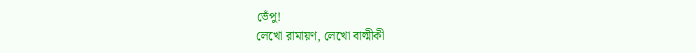ভেঁপু!
লেখো রামায়ণ, লেখো বাল্মীকী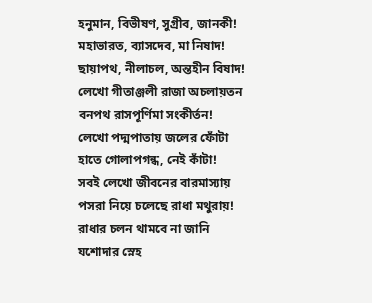হনুমান, বিভীষণ, সুগ্রীব, জানকী!
মহাভারত, ব্যাসদেব, মা নিষাদ!
ছায়াপথ, নীলাচল, অন্তহীন বিষাদ!
লেখো গীতাঞ্জলী রাজা অচলায়তন
বনপথ রাসপূর্ণিমা সংকীর্তন!
লেখো পদ্মপাতায় জলের ফোঁটা
হাতে গোলাপগন্ধ, নেই কাঁটা!
সবই লেখো জীবনের বারমাস্যায়
পসরা নিয়ে চলেছে রাধা মথুরায়!
রাধার চলন থামবে না জানি
যশোদার স্নেহ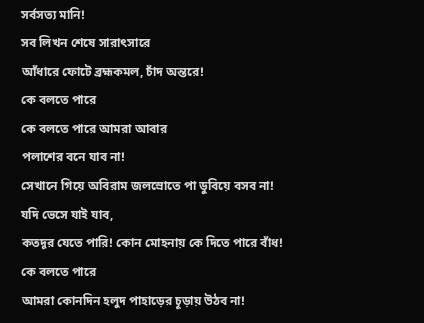সর্বসত্য মানি!
সব লিখন শেষে সারাৎসারে
আঁধারে ফোটে ব্রহ্মকমল, চাঁদ অন্তরে!
কে বলতে পারে
কে বলতে পারে আমরা আবার
পলাশের বনে যাব না!
সেখানে গিয়ে অবিরাম জলস্রোতে পা ডুবিয়ে বসব না!
যদি ভেসে যাই যাব,
কতদূর যেতে পারি! কোন মোহনায় কে দিতে পারে বাঁধ!
কে বলতে পারে
আমরা কোনদিন হলুদ পাহাড়ের চূড়ায় উঠব না!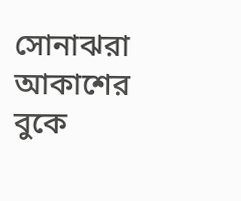সোনাঝরা আকাশের বুকে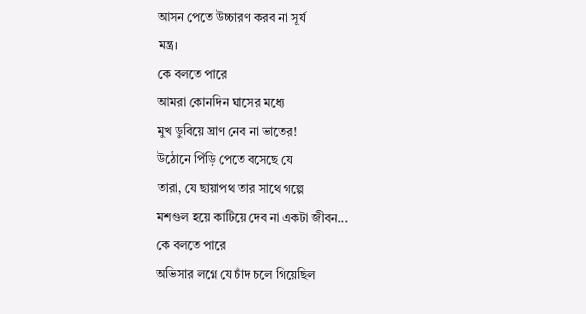আসন পেতে উচ্চারণ করব না সূর্য
মন্ত্র।
কে বলতে পারে
আমরা কোনদিন ঘাসের মধ্যে
মুখ ডুবিয়ে ঘ্রাণ নেব না ভাতের!
উঠোনে পিঁড়ি পেতে বসেছে যে
তারা, যে ছায়াপথ তার সাথে গল্পে
মশগুল হয়ে কাটিয়ে দেব না একটা জীবন...
কে বলতে পারে
অভিসার লগ্নে যে চাঁদ চলে গিয়েছিল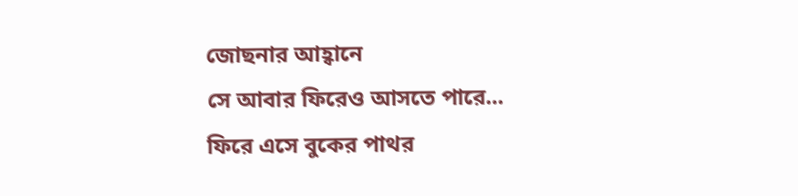জোছনার আহ্বানে
সে আবার ফিরেও আসতে পারে...
ফিরে এসে বুকের পাথর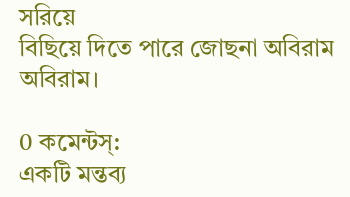সরিয়ে
বিছিয়ে দিতে পারে জোছনা অবিরাম
অবিরাম।

0 কমেন্টস্:
একটি মন্তব্য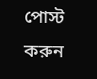পোস্ট করুন